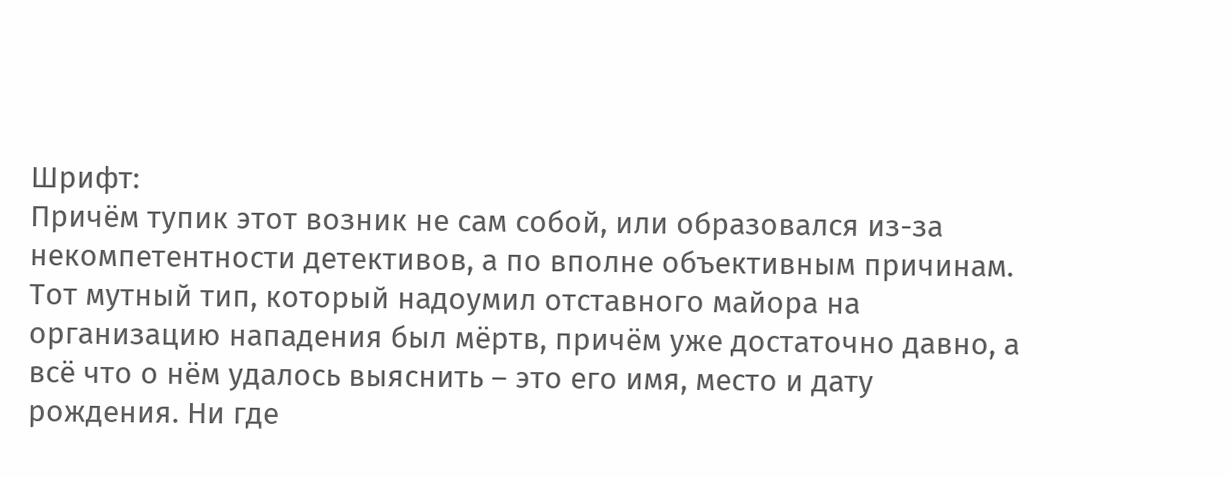Шрифт:
Причём тупик этот возник не сам собой, или образовался из-за некомпетентности детективов, а по вполне объективным причинам. Тот мутный тип, который надоумил отставного майора на организацию нападения был мёртв, причём уже достаточно давно, а всё что о нём удалось выяснить – это его имя, место и дату рождения. Ни где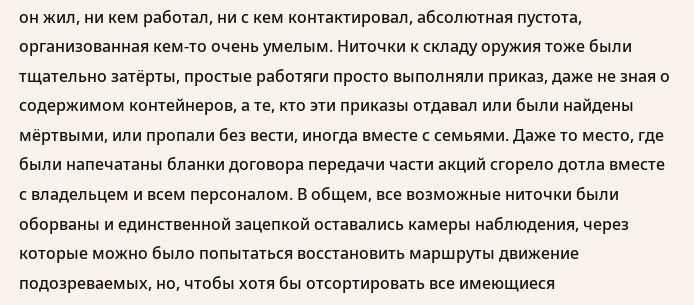он жил, ни кем работал, ни с кем контактировал, абсолютная пустота, организованная кем-то очень умелым. Ниточки к складу оружия тоже были тщательно затёрты, простые работяги просто выполняли приказ, даже не зная о содержимом контейнеров, а те, кто эти приказы отдавал или были найдены мёртвыми, или пропали без вести, иногда вместе с семьями. Даже то место, где были напечатаны бланки договора передачи части акций сгорело дотла вместе с владельцем и всем персоналом. В общем, все возможные ниточки были оборваны и единственной зацепкой оставались камеры наблюдения, через которые можно было попытаться восстановить маршруты движение подозреваемых, но, чтобы хотя бы отсортировать все имеющиеся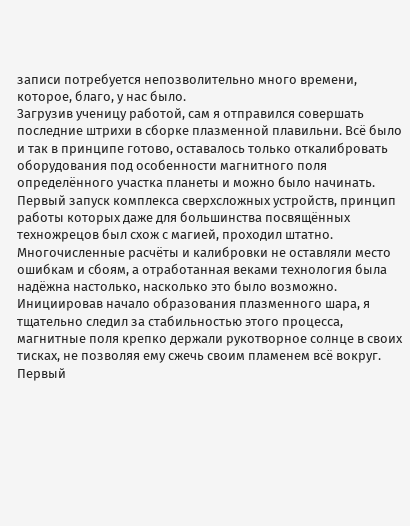записи потребуется непозволительно много времени, которое, благо, у нас было.
Загрузив ученицу работой, сам я отправился совершать последние штрихи в сборке плазменной плавильни. Всё было и так в принципе готово, оставалось только откалибровать оборудования под особенности магнитного поля определённого участка планеты и можно было начинать.
Первый запуск комплекса сверхсложных устройств, принцип работы которых даже для большинства посвящённых техножрецов был схож с магией, проходил штатно. Многочисленные расчёты и калибровки не оставляли место ошибкам и сбоям, а отработанная веками технология была надёжна настолько, насколько это было возможно.
Инициировав начало образования плазменного шара, я тщательно следил за стабильностью этого процесса, магнитные поля крепко держали рукотворное солнце в своих тисках, не позволяя ему сжечь своим пламенем всё вокруг. Первый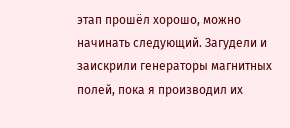этап прошёл хорошо, можно начинать следующий. Загудели и заискрили генераторы магнитных полей, пока я производил их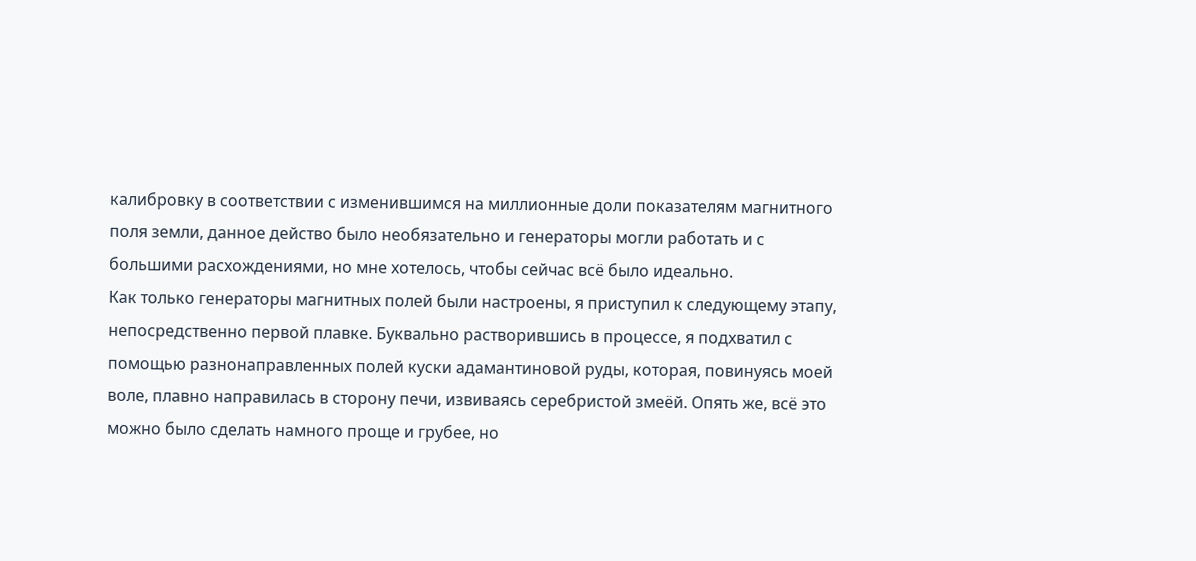калибровку в соответствии с изменившимся на миллионные доли показателям магнитного поля земли, данное действо было необязательно и генераторы могли работать и с большими расхождениями, но мне хотелось, чтобы сейчас всё было идеально.
Как только генераторы магнитных полей были настроены, я приступил к следующему этапу, непосредственно первой плавке. Буквально растворившись в процессе, я подхватил с помощью разнонаправленных полей куски адамантиновой руды, которая, повинуясь моей воле, плавно направилась в сторону печи, извиваясь серебристой змеёй. Опять же, всё это можно было сделать намного проще и грубее, но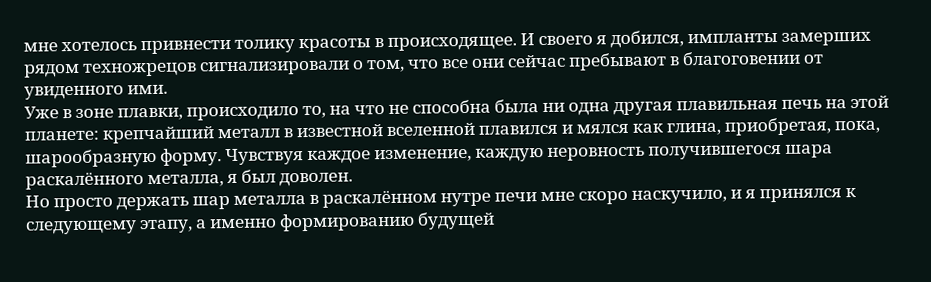мне хотелось привнести толику красоты в происходящее. И своего я добился, импланты замерших рядом техножрецов сигнализировали о том, что все они сейчас пребывают в благоговении от увиденного ими.
Уже в зоне плавки, происходило то, на что не способна была ни одна другая плавильная печь на этой планете: крепчайший металл в известной вселенной плавился и мялся как глина, приобретая, пока, шарообразную форму. Чувствуя каждое изменение, каждую неровность получившегося шара раскалённого металла, я был доволен.
Но просто держать шар металла в раскалённом нутре печи мне скоро наскучило, и я принялся к следующему этапу, а именно формированию будущей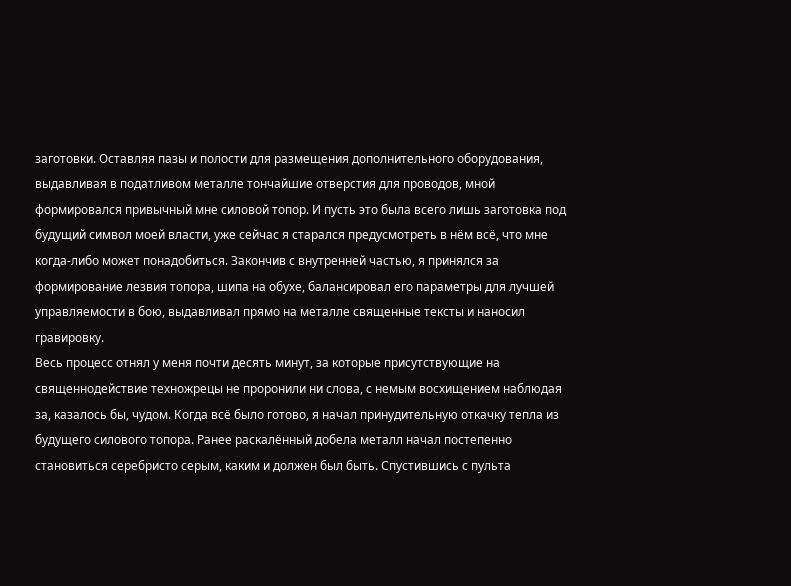заготовки. Оставляя пазы и полости для размещения дополнительного оборудования, выдавливая в податливом металле тончайшие отверстия для проводов, мной формировался привычный мне силовой топор. И пусть это была всего лишь заготовка под будущий символ моей власти, уже сейчас я старался предусмотреть в нём всё, что мне когда-либо может понадобиться. Закончив с внутренней частью, я принялся за формирование лезвия топора, шипа на обухе, балансировал его параметры для лучшей управляемости в бою, выдавливал прямо на металле священные тексты и наносил гравировку.
Весь процесс отнял у меня почти десять минут, за которые присутствующие на священнодействие техножрецы не проронили ни слова, с немым восхищением наблюдая за, казалось бы, чудом. Когда всё было готово, я начал принудительную откачку тепла из будущего силового топора. Ранее раскалённый добела металл начал постепенно становиться серебристо серым, каким и должен был быть. Спустившись с пульта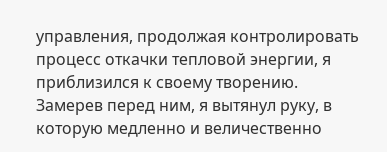управления, продолжая контролировать процесс откачки тепловой энергии, я приблизился к своему творению.
Замерев перед ним, я вытянул руку, в которую медленно и величественно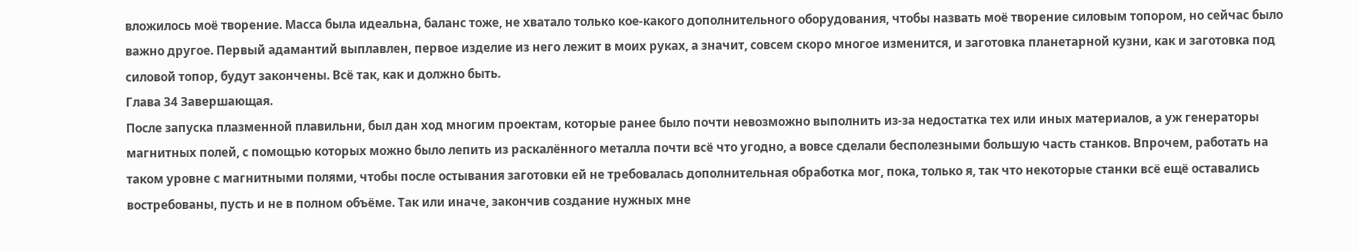вложилось моё творение. Масса была идеальна, баланс тоже, не хватало только кое-какого дополнительного оборудования, чтобы назвать моё творение силовым топором, но сейчас было важно другое. Первый адамантий выплавлен, первое изделие из него лежит в моих руках, а значит, совсем скоро многое изменится, и заготовка планетарной кузни, как и заготовка под силовой топор, будут закончены. Всё так, как и должно быть.
Глава 34 Завершающая.
После запуска плазменной плавильни, был дан ход многим проектам, которые ранее было почти невозможно выполнить из-за недостатка тех или иных материалов, а уж генераторы магнитных полей, с помощью которых можно было лепить из раскалённого металла почти всё что угодно, а вовсе сделали бесполезными большую часть станков. Впрочем, работать на таком уровне с магнитными полями, чтобы после остывания заготовки ей не требовалась дополнительная обработка мог, пока, только я, так что некоторые станки всё ещё оставались востребованы, пусть и не в полном объёме. Так или иначе, закончив создание нужных мне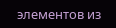элементов из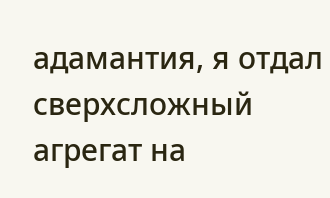адамантия, я отдал сверхсложный агрегат на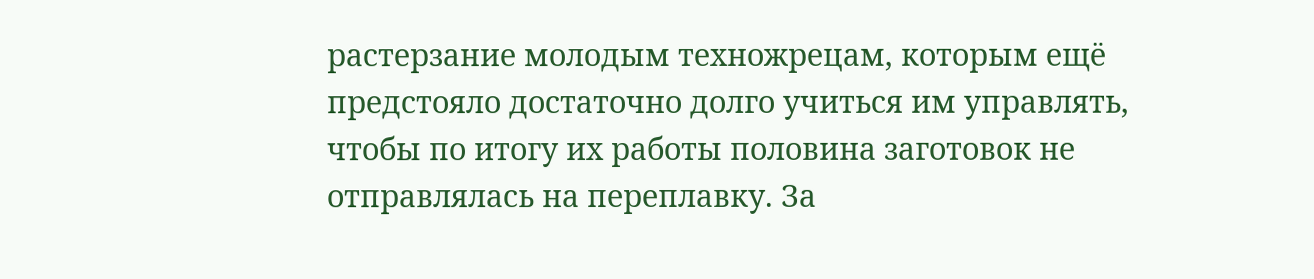растерзание молодым техножрецам, которым ещё предстояло достаточно долго учиться им управлять, чтобы по итогу их работы половина заготовок не отправлялась на переплавку. За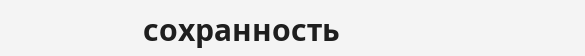сохранность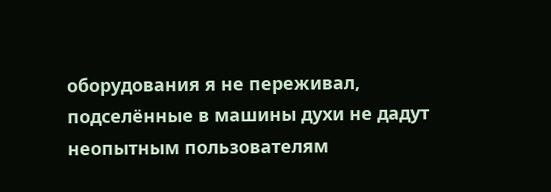оборудования я не переживал, подселённые в машины духи не дадут неопытным пользователям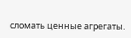сломать ценные агрегаты.